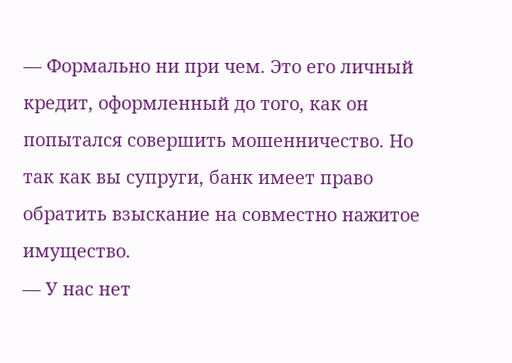— Формально ни при чем. Это его личный кредит, оформленный до того, как он попытался совершить мошенничество. Но так как вы супруги, банк имеет право обратить взыскание на совместно нажитое имущество.
— У нас нет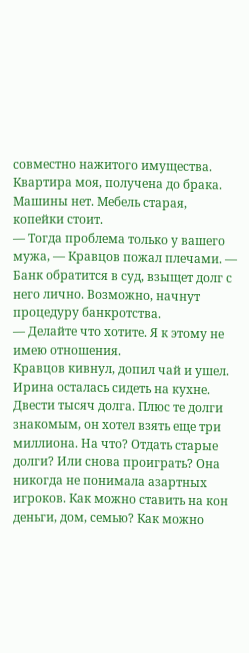совместно нажитого имущества. Квартира моя, получена до брака. Машины нет. Мебель старая, копейки стоит.
— Тогда проблема только у вашего мужа, — Кравцов пожал плечами. — Банк обратится в суд, взыщет долг с него лично. Возможно, начнут процедуру банкротства.
— Делайте что хотите. Я к этому не имею отношения.
Кравцов кивнул, допил чай и ушел. Ирина осталась сидеть на кухне. Двести тысяч долга. Плюс те долги знакомым, он хотел взять еще три миллиона. На что? Отдать старые долги? Или снова проиграть? Она никогда не понимала азартных игроков. Как можно ставить на кон деньги, дом, семью? Как можно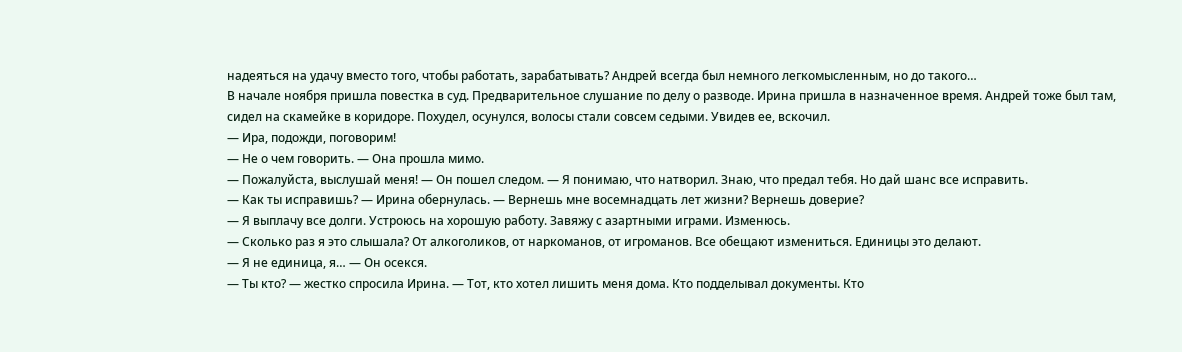надеяться на удачу вместо того, чтобы работать, зарабатывать? Андрей всегда был немного легкомысленным, но до такого…
В начале ноября пришла повестка в суд. Предварительное слушание по делу о разводе. Ирина пришла в назначенное время. Андрей тоже был там, сидел на скамейке в коридоре. Похудел, осунулся, волосы стали совсем седыми. Увидев ее, вскочил.
— Ира, подожди, поговорим!
— Не о чем говорить. — Она прошла мимо.
— Пожалуйста, выслушай меня! — Он пошел следом. — Я понимаю, что натворил. Знаю, что предал тебя. Но дай шанс все исправить.
— Как ты исправишь? — Ирина обернулась. — Вернешь мне восемнадцать лет жизни? Вернешь доверие?
— Я выплачу все долги. Устроюсь на хорошую работу. Завяжу с азартными играми. Изменюсь.
— Сколько раз я это слышала? От алкоголиков, от наркоманов, от игроманов. Все обещают измениться. Единицы это делают.
— Я не единица, я… — Он осекся.
— Ты кто? — жестко спросила Ирина. — Тот, кто хотел лишить меня дома. Кто подделывал документы. Кто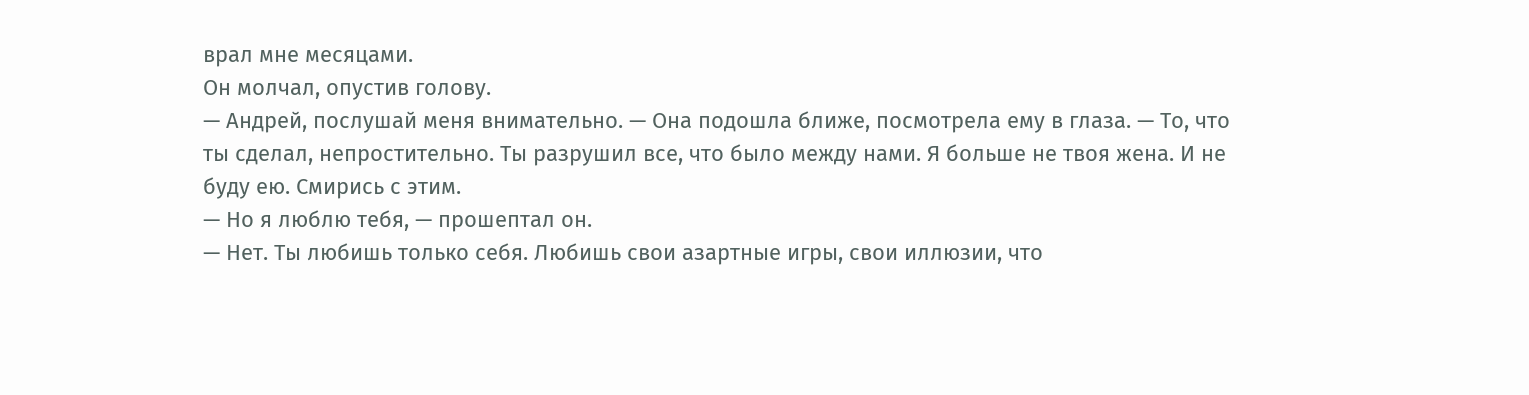врал мне месяцами.
Он молчал, опустив голову.
— Андрей, послушай меня внимательно. — Она подошла ближе, посмотрела ему в глаза. — То, что ты сделал, непростительно. Ты разрушил все, что было между нами. Я больше не твоя жена. И не буду ею. Смирись с этим.
— Но я люблю тебя, — прошептал он.
— Нет. Ты любишь только себя. Любишь свои азартные игры, свои иллюзии, что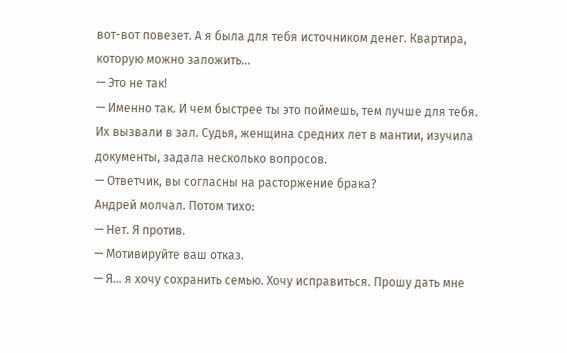вот-вот повезет. А я была для тебя источником денег. Квартира, которую можно заложить…
— Это не так!
— Именно так. И чем быстрее ты это поймешь, тем лучше для тебя.
Их вызвали в зал. Судья, женщина средних лет в мантии, изучила документы, задала несколько вопросов.
— Ответчик, вы согласны на расторжение брака?
Андрей молчал. Потом тихо:
— Нет. Я против.
— Мотивируйте ваш отказ.
— Я… я хочу сохранить семью. Хочу исправиться. Прошу дать мне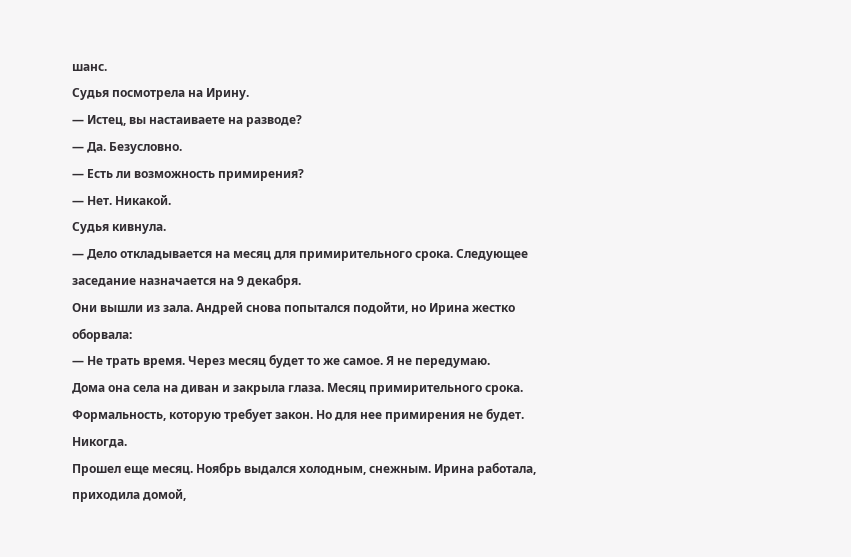шанс.
Судья посмотрела на Ирину.
— Истец, вы настаиваете на разводе?
— Да. Безусловно.
— Есть ли возможность примирения?
— Нет. Никакой.
Судья кивнула.
— Дело откладывается на месяц для примирительного срока. Следующее заседание назначается на 9 декабря.
Они вышли из зала. Андрей снова попытался подойти, но Ирина жестко оборвала:
— Не трать время. Через месяц будет то же самое. Я не передумаю.
Дома она села на диван и закрыла глаза. Месяц примирительного срока. Формальность, которую требует закон. Но для нее примирения не будет. Никогда.
Прошел еще месяц. Ноябрь выдался холодным, снежным. Ирина работала, приходила домой,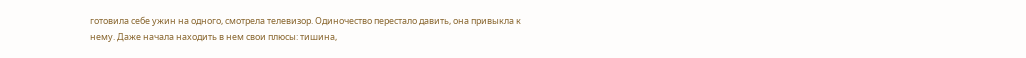готовила себе ужин на одного, смотрела телевизор. Одиночество перестало давить, она привыкла к нему. Даже начала находить в нем свои плюсы: тишина,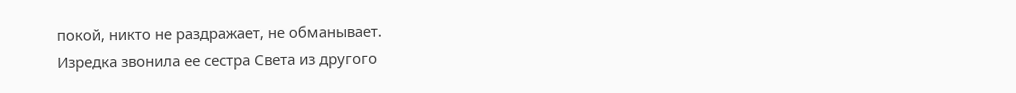покой, никто не раздражает, не обманывает.
Изредка звонила ее сестра Света из другого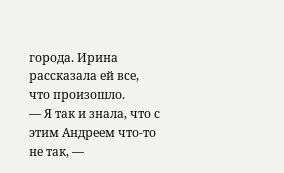города. Ирина рассказала ей все, что произошло.
— Я так и знала, что с этим Андреем что-то не так, —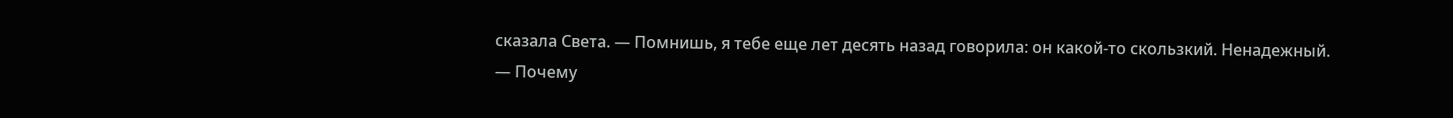сказала Света. — Помнишь, я тебе еще лет десять назад говорила: он какой-то скользкий. Ненадежный.
— Почему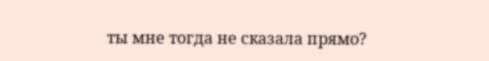ты мне тогда не сказала прямо?